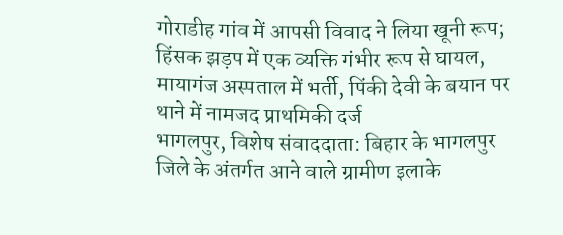गोराडीह गांव में आपसी विवाद ने लिया खूनी रूप; हिंसक झड़प में एक व्यक्ति गंभीर रूप से घायल, मायागंज अस्पताल में भर्ती, पिंकी देवी के बयान पर थाने में नामजद प्राथमिकी दर्ज
भागलपुर, विशेष संवाददाता: बिहार के भागलपुर जिले के अंतर्गत आने वाले ग्रामीण इलाके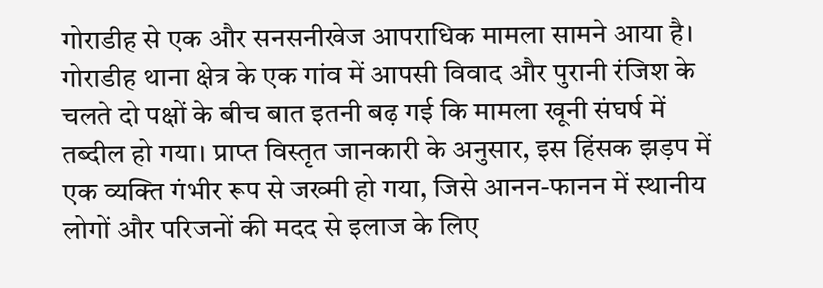गोराडीह से एक और सनसनीखेज आपराधिक मामला सामने आया है। गोराडीह थाना क्षेत्र के एक गांव में आपसी विवाद और पुरानी रंजिश के चलते दो पक्षों के बीच बात इतनी बढ़ गई कि मामला खूनी संघर्ष में तब्दील हो गया। प्राप्त विस्तृत जानकारी के अनुसार, इस हिंसक झड़प में एक व्यक्ति गंभीर रूप से जख्मी हो गया, जिसे आनन-फानन में स्थानीय लोगों और परिजनों की मदद से इलाज के लिए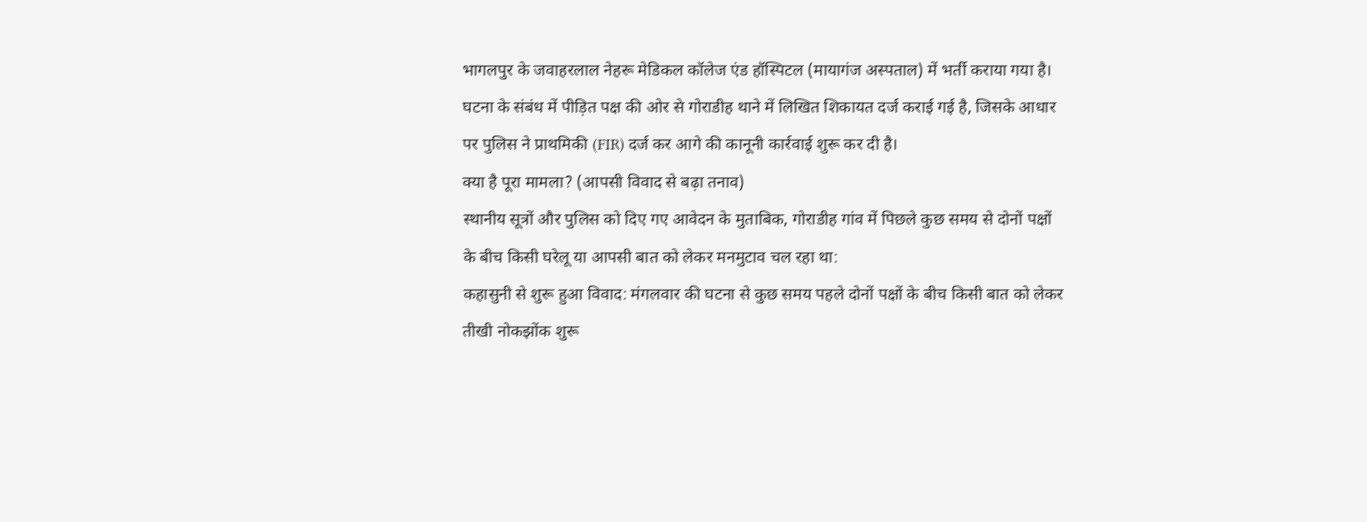भागलपुर के जवाहरलाल नेहरू मेडिकल कॉलेज एंड हॉस्पिटल (मायागंज अस्पताल) में भर्ती कराया गया है। घटना के संबंध में पीड़ित पक्ष की ओर से गोराडीह थाने में लिखित शिकायत दर्ज कराई गई है, जिसके आधार पर पुलिस ने प्राथमिकी (FIR) दर्ज कर आगे की कानूनी कार्रवाई शुरू कर दी है।
क्या है पूरा मामला? (आपसी विवाद से बढ़ा तनाव)
स्थानीय सूत्रों और पुलिस को दिए गए आवेदन के मुताबिक, गोराडीह गांव में पिछले कुछ समय से दोनों पक्षों के बीच किसी घरेलू या आपसी बात को लेकर मनमुटाव चल रहा था:
कहासुनी से शुरू हुआ विवाद: मंगलवार की घटना से कुछ समय पहले दोनों पक्षों के बीच किसी बात को लेकर तीखी नोकझोंक शुरू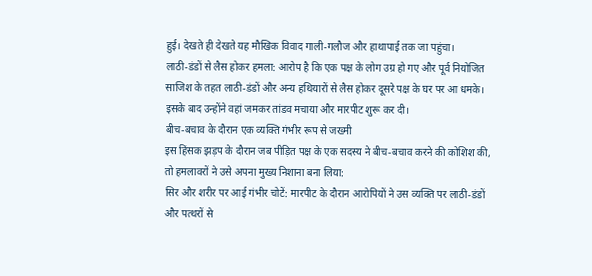हुई। देखते ही देखते यह मौखिक विवाद गाली-गलौज और हाथापाई तक जा पहुंचा।
लाठी-डंडों से लैस होकर हमला: आरोप है कि एक पक्ष के लोग उग्र हो गए और पूर्व नियोजित साजिश के तहत लाठी-डंडों और अन्य हथियारों से लैस होकर दूसरे पक्ष के घर पर आ धमके। इसके बाद उन्होंने वहां जमकर तांडव मचाया और मारपीट शुरू कर दी।
बीच-बचाव के दौरान एक व्यक्ति गंभीर रूप से जख्मी
इस हिंसक झड़प के दौरान जब पीड़ित पक्ष के एक सदस्य ने बीच-बचाव करने की कोशिश की, तो हमलावरों ने उसे अपना मुख्य निशाना बना लिया:
सिर और शरीर पर आई गंभीर चोटें: मारपीट के दौरान आरोपियों ने उस व्यक्ति पर लाठी-डंडों और पत्थरों से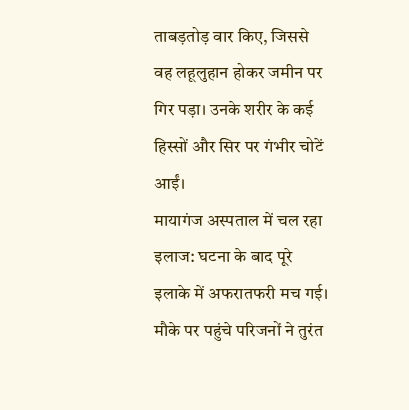ताबड़तोड़ वार किए, जिससे वह लहूलुहान होकर जमीन पर गिर पड़ा। उनके शरीर के कई हिस्सों और सिर पर गंभीर चोटें आईं।
मायागंज अस्पताल में चल रहा इलाज: घटना के बाद पूरे इलाके में अफरातफरी मच गई। मौके पर पहुंचे परिजनों ने तुरंत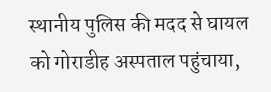स्थानीय पुलिस की मदद से घायल को गोराडीह अस्पताल पहुंचाया,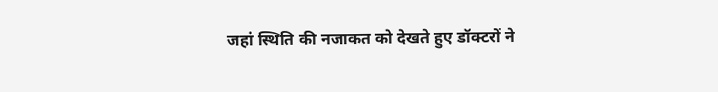जहां स्थिति की नजाकत को देखते हुए डॉक्टरों ने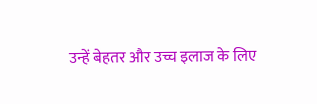उन्हें बेहतर और उच्च इलाज के लिए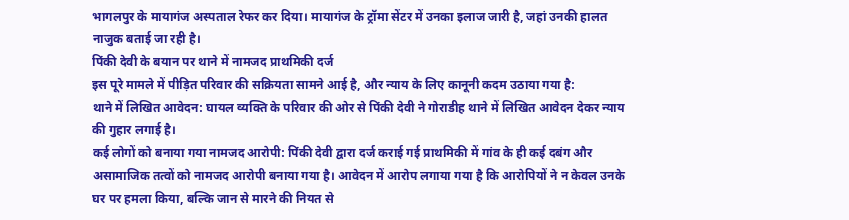भागलपुर के मायागंज अस्पताल रेफर कर दिया। मायागंज के ट्रॉमा सेंटर में उनका इलाज जारी है, जहां उनकी हालत नाजुक बताई जा रही है।
पिंकी देवी के बयान पर थाने में नामजद प्राथमिकी दर्ज
इस पूरे मामले में पीड़ित परिवार की सक्रियता सामने आई है, और न्याय के लिए कानूनी कदम उठाया गया है:
थाने में लिखित आवेदन: घायल व्यक्ति के परिवार की ओर से पिंकी देवी ने गोराडीह थाने में लिखित आवेदन देकर न्याय की गुहार लगाई है।
कई लोगों को बनाया गया नामजद आरोपी: पिंकी देवी द्वारा दर्ज कराई गई प्राथमिकी में गांव के ही कई दबंग और असामाजिक तत्वों को नामजद आरोपी बनाया गया है। आवेदन में आरोप लगाया गया है कि आरोपियों ने न केवल उनके घर पर हमला किया, बल्कि जान से मारने की नियत से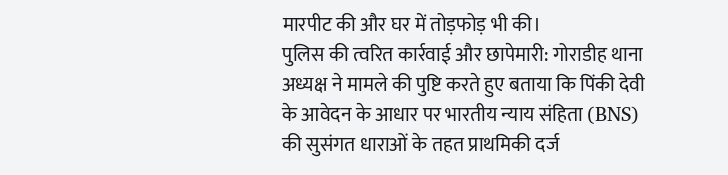मारपीट की और घर में तोड़फोड़ भी की।
पुलिस की त्वरित कार्रवाई और छापेमारी: गोराडीह थाना अध्यक्ष ने मामले की पुष्टि करते हुए बताया कि पिंकी देवी के आवेदन के आधार पर भारतीय न्याय संहिता (BNS) की सुसंगत धाराओं के तहत प्राथमिकी दर्ज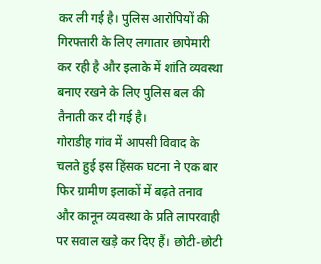कर ली गई है। पुलिस आरोपियों की गिरफ्तारी के लिए लगातार छापेमारी कर रही है और इलाके में शांति व्यवस्था बनाए रखने के लिए पुलिस बल की तैनाती कर दी गई है।
गोराडीह गांव में आपसी विवाद के चलते हुई इस हिंसक घटना ने एक बार फिर ग्रामीण इलाकों में बढ़ते तनाव और कानून व्यवस्था के प्रति लापरवाही पर सवाल खड़े कर दिए हैं। छोटी-छोटी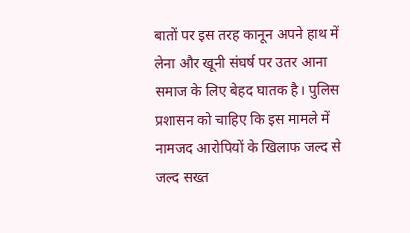बातों पर इस तरह कानून अपने हाथ में लेना और खूनी संघर्ष पर उतर आना समाज के लिए बेहद घातक है। पुलिस प्रशासन को चाहिए कि इस मामले में नामजद आरोपियों के खिलाफ जल्द से जल्द सख्त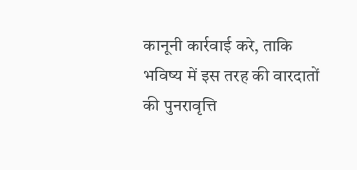कानूनी कार्रवाई करे, ताकि भविष्य में इस तरह की वारदातों की पुनरावृत्ति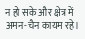न हो सके और क्षेत्र में अमन-चैन कायम रहे।